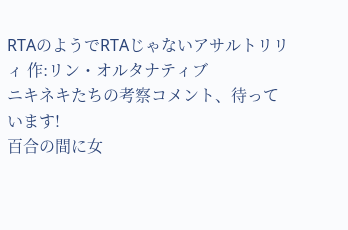RTAのようでRTAじゃないアサルトリリィ 作:リン・オルタナティブ
ニキネキたちの考察コメント、待っています!
百合の間に女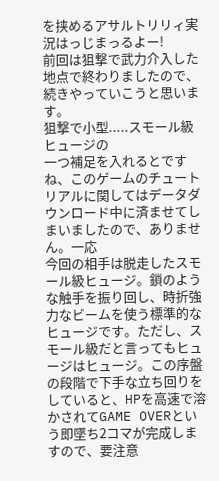を挟めるアサルトリリィ実況はっじまっるよー!
前回は狙撃で武力介入した地点で終わりましたので、続きやっていこうと思います。
狙撃で小型.....スモール級ヒュージの
一つ補足を入れるとですね、このゲームのチュートリアルに関してはデータダウンロード中に済ませてしまいましたので、ありません。一応
今回の相手は脱走したスモール級ヒュージ。鎖のような触手を振り回し、時折強力なビームを使う標準的なヒュージです。ただし、スモール級だと言ってもヒュージはヒュージ。この序盤の段階で下手な立ち回りをしていると、HPを高速で溶かされてGAME OVERという即墜ち2コマが完成しますので、要注意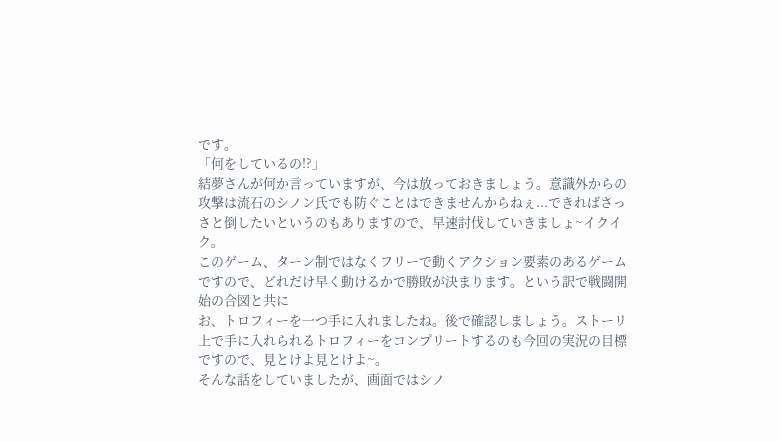です。
「何をしているの!?」
結夢さんが何か言っていますが、今は放っておきましょう。意識外からの攻撃は流石のシノン氏でも防ぐことはできませんからねぇ...できればさっさと倒したいというのもありますので、早速討伐していきましょ~イクイク。
このゲーム、ターン制ではなくフリーで動くアクション要素のあるゲームですので、どれだけ早く動けるかで勝敗が決まります。という訳で戦闘開始の合図と共に
お、トロフィーを一つ手に入れましたね。後で確認しましょう。ストーリ上で手に入れられるトロフィーをコンプリートするのも今回の実況の目標ですので、見とけよ見とけよ~。
そんな話をしていましたが、画面ではシノ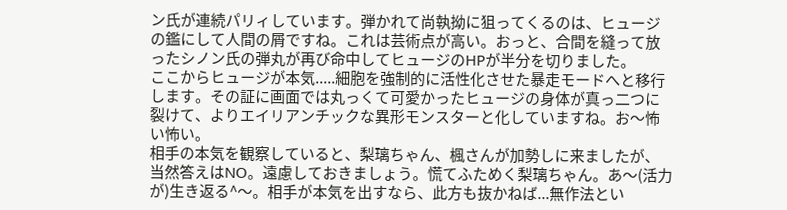ン氏が連続パリィしています。弾かれて尚執拗に狙ってくるのは、ヒュージの鑑にして人間の屑ですね。これは芸術点が高い。おっと、合間を縫って放ったシノン氏の弾丸が再び命中してヒュージのHPが半分を切りました。
ここからヒュージが本気.....細胞を強制的に活性化させた暴走モードへと移行します。その証に画面では丸っくて可愛かったヒュージの身体が真っ二つに裂けて、よりエイリアンチックな異形モンスターと化していますね。お〜怖い怖い。
相手の本気を観察していると、梨璃ちゃん、楓さんが加勢しに来ましたが、当然答えはNO。遠慮しておきましょう。慌てふためく梨璃ちゃん。あ〜(活力が)生き返る^〜。相手が本気を出すなら、此方も抜かねば...無作法とい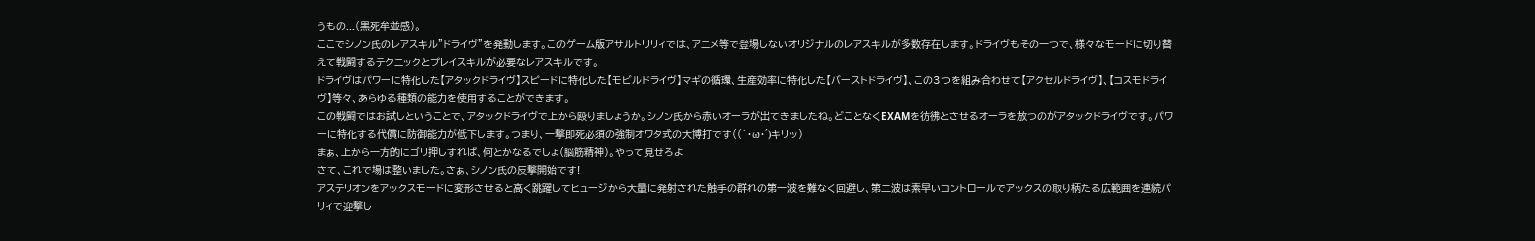うもの...(黒死牟並感)。
ここでシノン氏のレアスキル"ドライヴ"を発動します。このゲーム版アサルトリリィでは、アニメ等で登場しないオリジナルのレアスキルが多数存在します。ドライヴもその一つで、様々なモードに切り替えて戦闘するテクニックとプレイスキルが必要なレアスキルです。
ドライヴはパワーに特化した【アタックドライヴ】スピードに特化した【モビルドライヴ】マギの循環、生産効率に特化した【バーストドライヴ】、この3つを組み合わせて【アクセルドライヴ】、【コスモドライヴ】等々、あらゆる種類の能力を使用することができます。
この戦闘ではお試しということで、アタックドライヴで上から殴りましょうか。シノン氏から赤いオーラが出てきましたね。どことなくEXAMを彷彿とさせるオーラを放つのがアタックドライヴです。パワーに特化する代償に防御能力が低下します。つまり、一撃即死必須の強制オワタ式の大博打です((`・ω・´)キリッ)
まぁ、上から一方的にゴリ押しすれば、何とかなるでしょ(脳筋精神)。やって見せろよ
さて、これで場は整いました。さぁ、シノン氏の反撃開始です!
アステリオンをアックスモードに変形させると高く跳躍してヒュージから大量に発射された触手の群れの第一波を難なく回避し、第二波は素早いコントロールでアックスの取り柄たる広範囲を連続パリィで迎撃し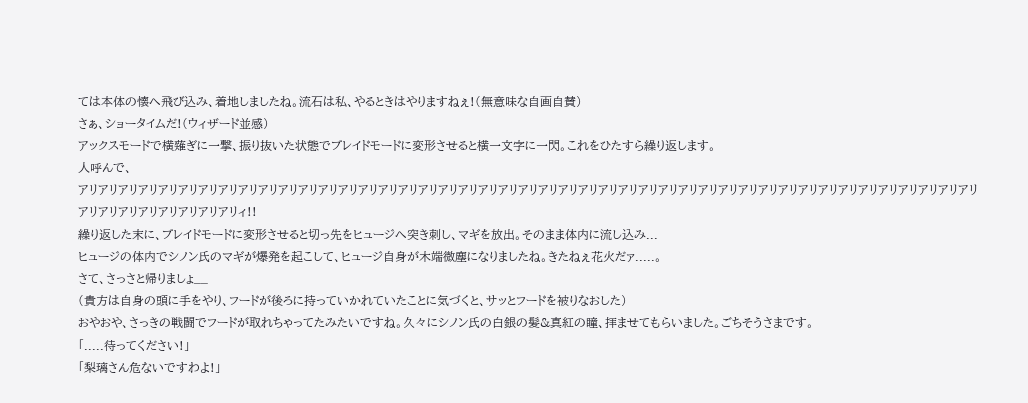ては本体の懐へ飛び込み、着地しましたね。流石は私、やるときはやりますねぇ!(無意味な自画自賛)
さぁ、ショータイムだ!(ウィザード並感)
アックスモードで横薙ぎに一撃、振り抜いた状態でブレイドモードに変形させると横一文字に一閃。これをひたすら繰り返します。
人呼んで、
アリアリアリアリアリアリアリアリアリアリアリアリアリアリアリアリアリアリアリアリアリアリアリアリアリアリアリアリアリアリアリアリアリアリアリアリアリアリアリアリアリアリアリアリアリアリアリアリアリアリアリアリアリィ!!
繰り返した末に、ブレイドモードに変形させると切っ先をヒュージへ突き刺し、マギを放出。そのまま体内に流し込み...
ヒュージの体内でシノン氏のマギが爆発を起こして、ヒュージ自身が木端微塵になりましたね。きたねぇ花火だァ.....。
さて、さっさと帰りましょ__
(貴方は自身の頭に手をやり、フードが後ろに持っていかれていたことに気づくと、サッとフードを被りなおした)
おやおや、さっきの戦闘でフードが取れちゃってたみたいですね。久々にシノン氏の白銀の髪&真紅の瞳、拝ませてもらいました。ごちそうさまです。
「.....待ってください!」
「梨璃さん危ないですわよ!」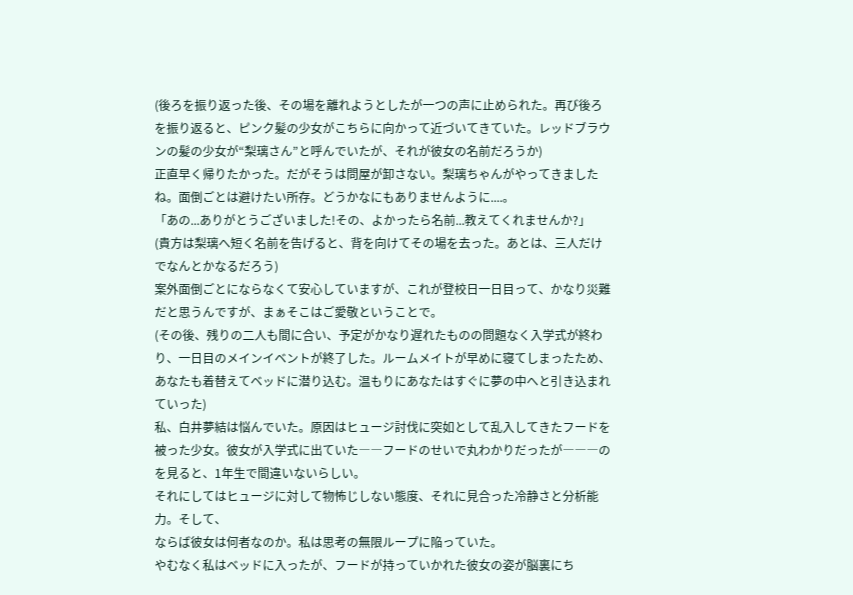(後ろを振り返った後、その場を離れようとしたが一つの声に止められた。再び後ろを振り返ると、ピンク髪の少女がこちらに向かって近づいてきていた。レッドブラウンの髪の少女が“梨璃さん”と呼んでいたが、それが彼女の名前だろうか)
正直早く帰りたかった。だがそうは問屋が卸さない。梨璃ちゃんがやってきましたね。面倒ごとは避けたい所存。どうかなにもありませんように....。
「あの...ありがとうございました!その、よかったら名前...教えてくれませんか?」
(貴方は梨璃へ短く名前を告げると、背を向けてその場を去った。あとは、三人だけでなんとかなるだろう)
案外面倒ごとにならなくて安心していますが、これが登校日一日目って、かなり災難だと思うんですが、まぁそこはご愛敬ということで。
(その後、残りの二人も間に合い、予定がかなり遅れたものの問題なく入学式が終わり、一日目のメインイベントが終了した。ルームメイトが早めに寝てしまったため、あなたも着替えてベッドに潜り込む。温もりにあなたはすぐに夢の中へと引き込まれていった)
私、白井夢結は悩んでいた。原因はヒュージ討伐に突如として乱入してきたフードを被った少女。彼女が入学式に出ていた――フードのせいで丸わかりだったが―――のを見ると、1年生で間違いないらしい。
それにしてはヒュージに対して物怖じしない態度、それに見合った冷静さと分析能力。そして、
ならば彼女は何者なのか。私は思考の無限ループに陥っていた。
やむなく私はベッドに入ったが、フードが持っていかれた彼女の姿が脳裏にち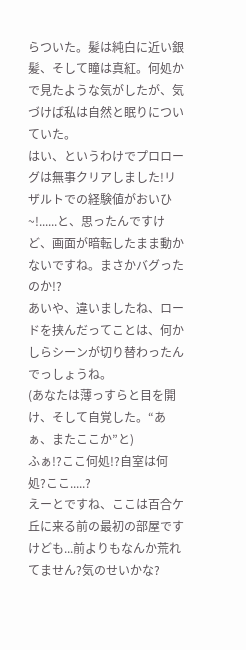らついた。髪は純白に近い銀髪、そして瞳は真紅。何処かで見たような気がしたが、気づけば私は自然と眠りについていた。
はい、というわけでプロローグは無事クリアしました!リザルトでの経験値がおいひ~!......と、思ったんですけど、画面が暗転したまま動かないですね。まさかバグったのか!?
あいや、違いましたね、ロードを挟んだってことは、何かしらシーンが切り替わったんでっしょうね。
(あなたは薄っすらと目を開け、そして自覚した。“あぁ、またここか”と)
ふぁ!?ここ何処!?自室は何処?ここ.....?
えーとですね、ここは百合ケ丘に来る前の最初の部屋ですけども...前よりもなんか荒れてません?気のせいかな?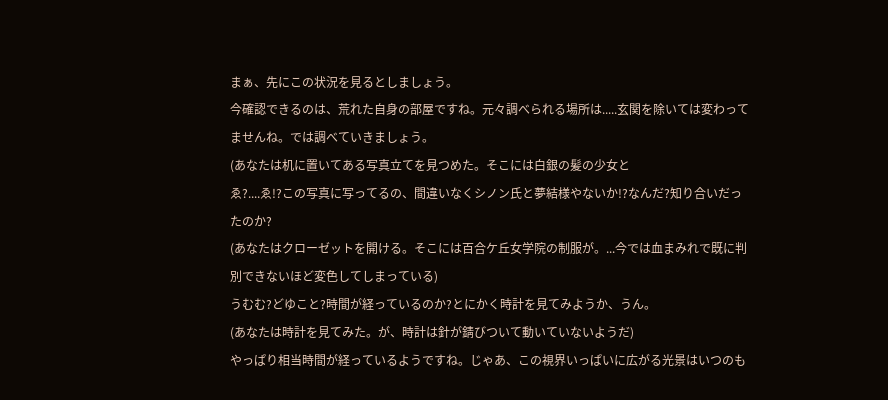まぁ、先にこの状況を見るとしましょう。
今確認できるのは、荒れた自身の部屋ですね。元々調べられる場所は.....玄関を除いては変わってませんね。では調べていきましょう。
(あなたは机に置いてある写真立てを見つめた。そこには白銀の髪の少女と
ゑ?....ゑ!?この写真に写ってるの、間違いなくシノン氏と夢結様やないか!?なんだ?知り合いだったのか?
(あなたはクローゼットを開ける。そこには百合ケ丘女学院の制服が。...今では血まみれで既に判別できないほど変色してしまっている)
うむむ?どゆこと?時間が経っているのか?とにかく時計を見てみようか、うん。
(あなたは時計を見てみた。が、時計は針が錆びついて動いていないようだ)
やっぱり相当時間が経っているようですね。じゃあ、この視界いっぱいに広がる光景はいつのも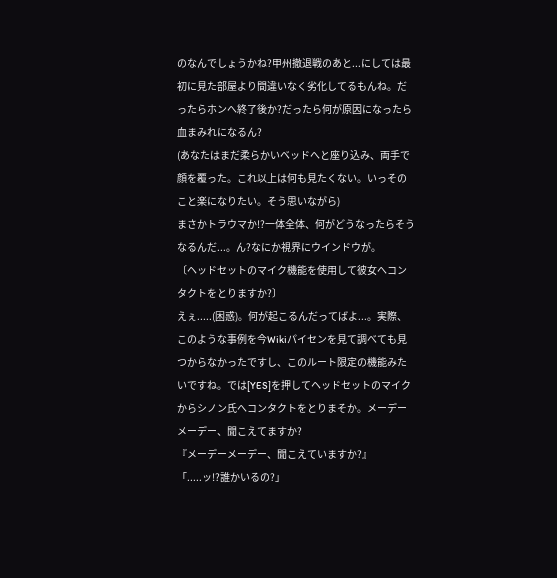のなんでしょうかね?甲州撤退戦のあと...にしては最初に見た部屋より間違いなく劣化してるもんね。だったらホンへ終了後か?だったら何が原因になったら血まみれになるん?
(あなたはまだ柔らかいベッドへと座り込み、両手で顔を覆った。これ以上は何も見たくない。いっそのこと楽になりたい。そう思いながら)
まさかトラウマか!?一体全体、何がどうなったらそうなるんだ...。ん?なにか視界にウインドウが。
〔ヘッドセットのマイク機能を使用して彼女へコンタクトをとりますか?〕
えぇ.....(困惑)。何が起こるんだってばよ...。実際、このような事例を今Wikiパイセンを見て調べても見つからなかったですし、このルート限定の機能みたいですね。では[YES]を押してヘッドセットのマイクからシノン氏へコンタクトをとりまそか。メーデーメーデー、聞こえてますか?
『メーデーメーデー、聞こえていますか?』
「.....ッ!?誰かいるの?」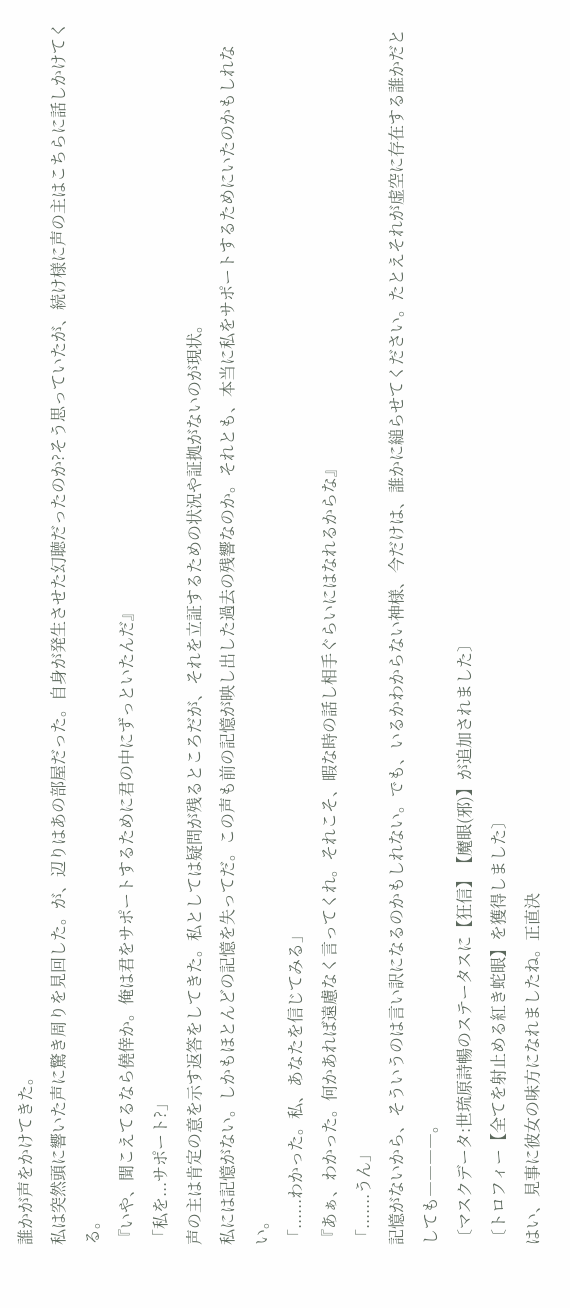誰かが声をかけてきた。
私は突然頭に響いた声に驚き周りを見回した。が、辺りはあの部屋だった。自身が発生させた幻聴だったのか?そう思っていたが、続け様に声の主はこちらに話しかけてくる。
『いや、聞こえてるなら僥倖か。俺は君をサポートするために君の中にずっといたんだ』
「私を...サポート?」
声の主は肯定の意を示す返答をしてきた。私としては疑問が残るところだが、それを立証するための状況や証拠がないのが現状。
私には記憶がない。しかもほとんどの記憶を失ってだ。この声も前の記憶が映し出した過去の残響なのか。それとも、本当に私をサポートするためにいたのかもしれない。
「......わかった。私、あなたを信じてみる」
『あぁ、わかった。何かあれば遠慮なく言ってくれ。それこそ、暇な時の話し相手ぐらいにはなれるからな』
「.......うん」
記憶がないから、そういうのは言い訳になるのかもしれない。でも、いるかわからない神様、今だけは、誰かに縋らせてください。たとえそれが虚空に存在する誰かだとしても――――。
〔マスクデータ:世琉原詩暢のステータスに【狂信】【魔眼(邪)】が追加されました〕
〔トロフィー【全てを射止める紅き蛇眼】を獲得しました〕
はい、見事に彼女の味方になれましたね。正直決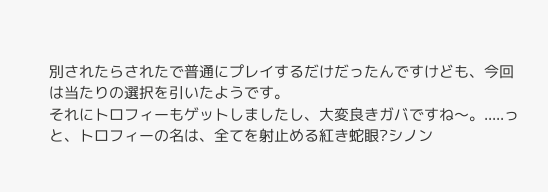別されたらされたで普通にプレイするだけだったんですけども、今回は当たりの選択を引いたようです。
それにトロフィーもゲットしましたし、大変良きガバですね〜。.....っと、トロフィーの名は、全てを射止める紅き蛇眼?シノン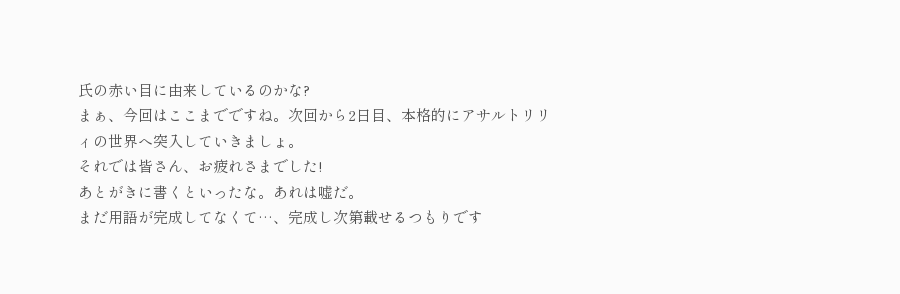氏の赤い目に由来しているのかな?
まぁ、今回はここまでですね。次回から2日目、本格的にアサルトリリィの世界へ突入していきましょ。
それでは皆さん、お疲れさまでした!
あとがきに書くといったな。あれは嘘だ。
まだ用語が完成してなくて…、完成し次第載せるつもりです